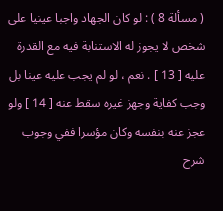( مسألة 8 ) : لو كان الجهاد واجبا عينيا على شخص لا يجوز له الاستنابة فيه مع القدرة عليه [ 13 ] . نعم ، لو لم يجب عليه عينا بل وجب كفاية وجهز غيره سقط عنه [ 14 ] ولو عجز عنه بنفسه وكان مؤسرا ففي وجوب
شرح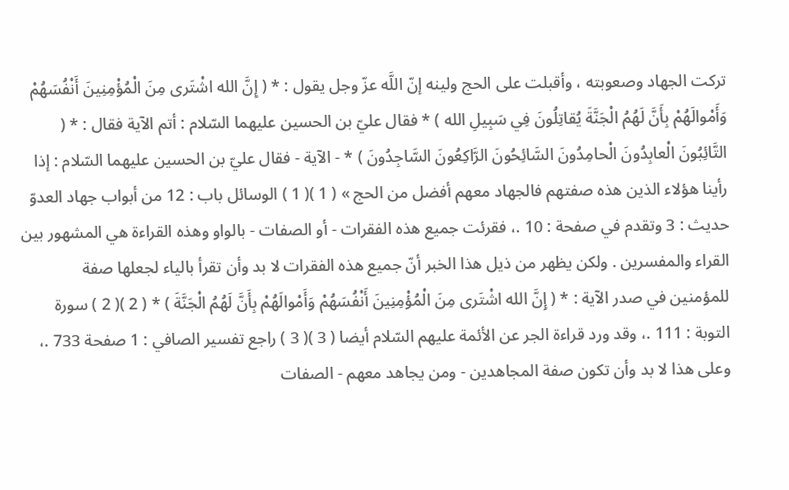تركت الجهاد وصعوبته ، وأقبلت على الحج ولينه إنّ اللَّه عزّ وجل يقول : * ( إِنَّ الله اشْتَرى مِنَ الْمُؤْمِنِينَ أَنْفُسَهُمْ وَأَمْوالَهُمْ بِأَنَّ لَهُمُ الْجَنَّةَ يُقاتِلُونَ فِي سَبِيلِ الله ) * فقال عليّ بن الحسين عليهما السّلام : أتم الآية فقال : * ( التَّائِبُونَ الْعابِدُونَ الْحامِدُونَ السَّائِحُونَ الرَّاكِعُونَ السَّاجِدُونَ ) * - الآية - فقال عليّ بن الحسين عليهما السّلام : إذا رأينا هؤلاء الذين هذه صفتهم فالجهاد معهم أفضل من الحج » ( 1 )( 1 ) الوسائل باب : 12 من أبواب جهاد العدوّ حديث : 3 وتقدم في صفحة : 10 .، فقرئت جميع هذه الفقرات - أو الصفات - بالواو وهذه القراءة هي المشهور بين القراء والمفسرين . ولكن يظهر من ذيل هذا الخبر أنّ جميع هذه الفقرات لا بد وأن تقرأ بالياء لجعلها صفة للمؤمنين في صدر الآية : * ( إِنَّ الله اشْتَرى مِنَ الْمُؤْمِنِينَ أَنْفُسَهُمْ وَأَمْوالَهُمْ بِأَنَّ لَهُمُ الْجَنَّةَ ) * ( 2 )( 2 ) سورة التوبة : 111 .، وقد ورد قراءة الجر عن الأئمة عليهم السّلام أيضا ( 3 )( 3 ) راجع تفسير الصافي : 1 صفحة 733 .، وعلى هذا لا بد وأن تكون صفة المجاهدين - ومن يجاهد معهم - الصفات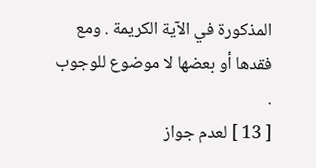المذكورة في الآية الكريمة . ومع فقدها أو بعضها لا موضوع للوجوب .
[ 13 ] لعدم جواز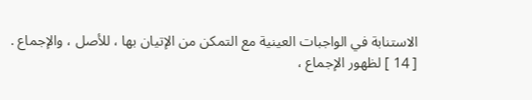الاستنابة في الواجبات العينية مع التمكن من الإتيان بها ، للأصل ، والإجماع .
[ 14 ] لظهور الإجماع ،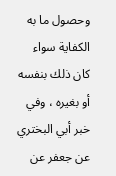وحصول ما به الكفاية سواء كان ذلك بنفسه أو بغيره ، وفي خبر أبي البختري عن جعفر عن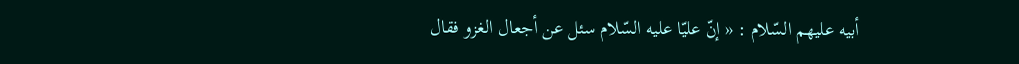أبيه عليهم السّلام : « إنّ عليّا عليه السّلام سئل عن أجعال الغزو فقال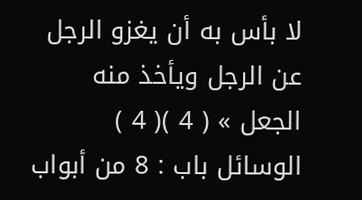لا بأس به أن يغزو الرجل عن الرجل ويأخذ منه الجعل » ( 4 )( 4 ) الوسائل باب : 8 من أبواب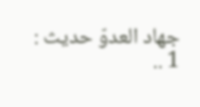جهاد العدوّ حديث : 1 ..